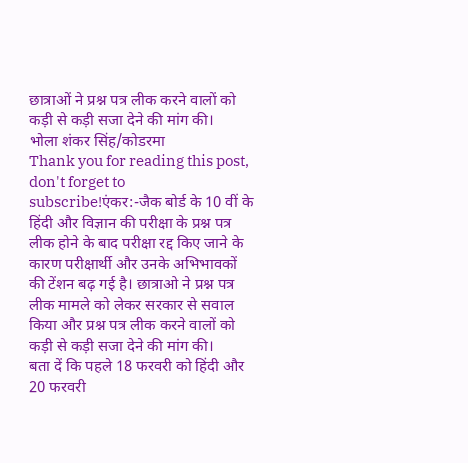छात्राओं ने प्रश्न पत्र लीक करने वालों को कड़ी से कड़ी सजा देने की मांग की।
भोला शंकर सिंह/कोडरमा
Thank you for reading this post, don't forget to subscribe!एंकर:-जैक बोर्ड के 10 वीं के हिंदी और विज्ञान की परीक्षा के प्रश्न पत्र लीक होने के बाद परीक्षा रद्द किए जाने के कारण परीक्षार्थी और उनके अभिभावकों की टेंशन बढ़ गई है। छात्राओ ने प्रश्न पत्र लीक मामले को लेकर सरकार से सवाल किया और प्रश्न पत्र लीक करने वालों को कड़ी से कड़ी सजा देने की मांग की।
बता दें कि पहले 18 फरवरी को हिंदी और 20 फरवरी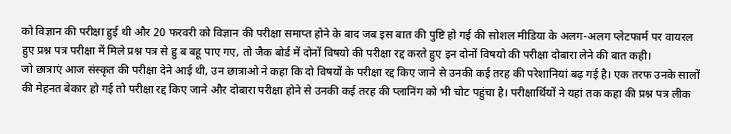को विज्ञान की परीक्षा हुई थी और 20 फरवरी को विज्ञान की परीक्षा समाप्त होने के बाद जब इस बात की पुष्टि हो गई की सोशल मीडिया के अलग-अलग प्लेटफार्म पर वायरल हुए प्रश्न पत्र परीक्षा में मिले प्रश्न पत्र से हु ब बहू पाए गए, तो जैक बोर्ड में दोनों विषयो की परीक्षा रद्द करते हुए इन दोनों विषयो की परीक्षा दोबारा लेने की बात कही।
जो छात्राएं आज संस्कृत की परीक्षा देने आई थी, उन छात्राओ ने कहा कि दो विषयों के परीक्षा रद्द किए जाने से उनकी कई तरह की परेशानियां बढ़ गई है। एक तरफ उनके सालों की मेहनत बेकार हो गई तो परीक्षा रद्द किए जाने और दोबारा परीक्षा होने से उनकी कई तरह की प्लानिंग को भी चोट पहुंचा है। परीक्षार्थियों ने यहां तक कहा की प्रश्न पत्र लीक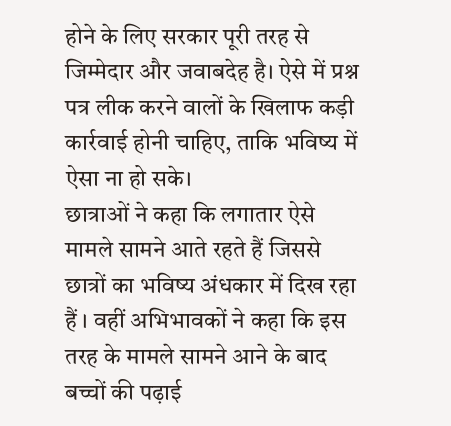होने के लिए सरकार पूरी तरह से जिम्मेदार और जवाबदेह है। ऐसे में प्रश्न पत्र लीक करने वालों के खिलाफ कड़ी कार्रवाई होनी चाहिए, ताकि भविष्य में ऐसा ना हो सके।
छात्राओं ने कहा कि लगातार ऐसे मामले सामने आते रहते हैं जिससे छात्रों का भविष्य अंधकार में दिख रहा हैं । वहीं अभिभावकों ने कहा कि इस तरह के मामले सामने आने के बाद बच्चों की पढ़ाई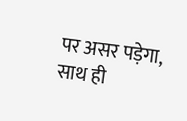पर असर पड़ेगा, साथ ही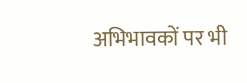अभिभावकों पर भी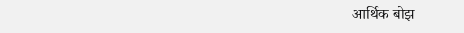आर्थिक बोझ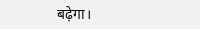बढ़ेगा।